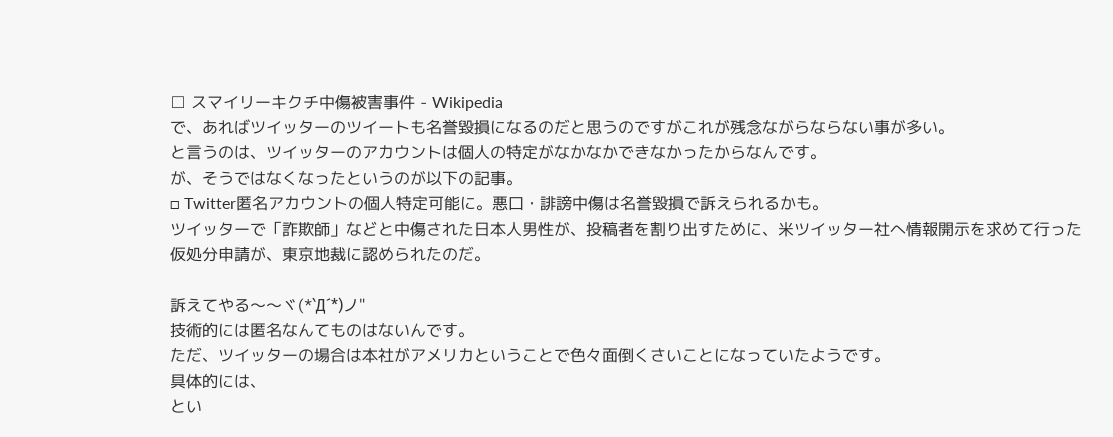□ スマイリーキクチ中傷被害事件 - Wikipedia
で、あればツイッターのツイートも名誉毀損になるのだと思うのですがこれが残念ながらならない事が多い。
と言うのは、ツイッターのアカウントは個人の特定がなかなかできなかったからなんです。
が、そうではなくなったというのが以下の記事。
□ Twitter匿名アカウントの個人特定可能に。悪口・誹謗中傷は名誉毀損で訴えられるかも。
ツイッターで「詐欺師」などと中傷された日本人男性が、投稿者を割り出すために、米ツイッター社へ情報開示を求めて行った仮処分申請が、東京地裁に認められたのだ。

訴えてやる〜〜ヾ(*`Д´*)ノ"
技術的には匿名なんてものはないんです。
ただ、ツイッターの場合は本社がアメリカということで色々面倒くさいことになっていたようです。
具体的には、
とい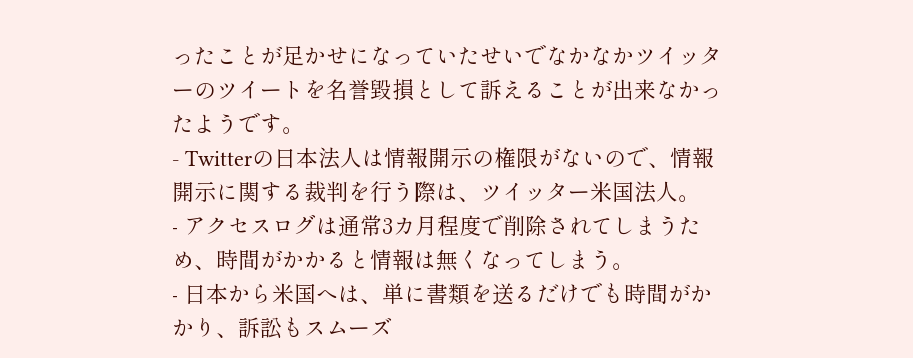ったことが足かせになっていたせいでなかなかツイッターのツイートを名誉毀損として訴えることが出来なかったようです。
- Twitterの日本法人は情報開示の権限がないので、情報開示に関する裁判を行う際は、ツイッター米国法人。
- アクセスログは通常3カ月程度で削除されてしまうため、時間がかかると情報は無くなってしまう。
- 日本から米国へは、単に書類を送るだけでも時間がかかり、訴訟もスムーズ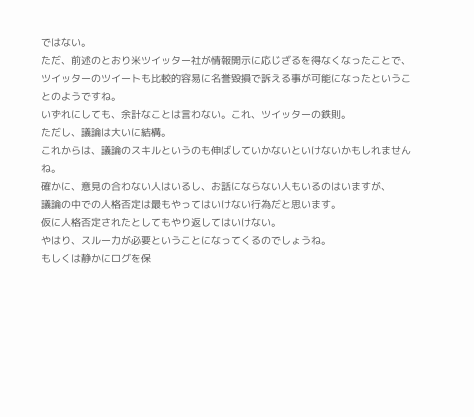ではない。
ただ、前述のとおり米ツイッター社が情報開示に応じざるを得なくなったことで、ツイッターのツイートも比較的容易に名誉毀損で訴える事が可能になったということのようですね。
いずれにしても、余計なことは言わない。これ、ツイッターの鉄則。
ただし、議論は大いに結構。
これからは、議論のスキルというのも伸ばしていかないといけないかもしれませんね。
確かに、意見の合わない人はいるし、お話にならない人もいるのはいますが、
議論の中での人格否定は最もやってはいけない行為だと思います。
仮に人格否定されたとしてもやり返してはいけない。
やはり、スルー力が必要ということになってくるのでしょうね。
もしくは静かにログを保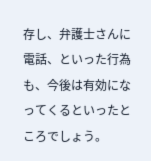存し、弁護士さんに電話、といった行為も、今後は有効になってくるといったところでしょう。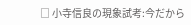□ 小寺信良の現象試考:今だから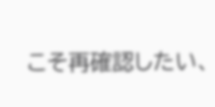こそ再確認したい、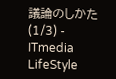議論のしかた (1/3) - ITmedia LifeStyle